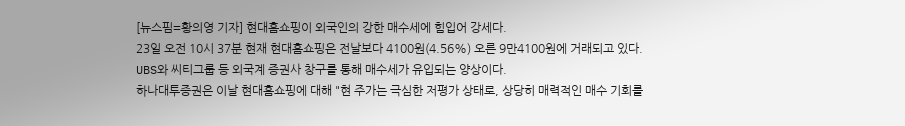[뉴스핌=황의영 기자] 현대홈쇼핑이 외국인의 강한 매수세에 힘입어 강세다.
23일 오전 10시 37분 현재 현대홈쇼핑은 전날보다 4100원(4.56%) 오른 9만4100원에 거래되고 있다. UBS와 씨티그룹 등 외국계 증권사 창구를 통해 매수세가 유입되는 양상이다.
하나대투증권은 이날 현대홈쇼핑에 대해 "현 주가는 극심한 저평가 상태로, 상당히 매력적인 매수 기회를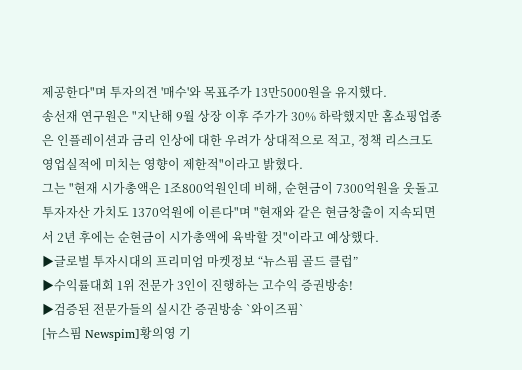제공한다"며 투자의견 '매수'와 목표주가 13만5000원을 유지했다.
송선재 연구원은 "지난해 9월 상장 이후 주가가 30% 하락했지만 홈쇼핑업종은 인플레이션과 금리 인상에 대한 우려가 상대적으로 적고, 정책 리스크도 영업실적에 미치는 영향이 제한적"이라고 밝혔다.
그는 "현재 시가총액은 1조800억원인데 비해, 순현금이 7300억원을 웃돌고 투자자산 가치도 1370억원에 이른다"며 "현재와 같은 현금창출이 지속되면서 2년 후에는 순현금이 시가총액에 육박할 것"이라고 예상했다.
▶글로벌 투자시대의 프리미엄 마켓정보 “뉴스핌 골드 클럽”
▶수익률대회 1위 전문가 3인이 진행하는 고수익 증권방송!
▶검증된 전문가들의 실시간 증권방송 `와이즈핌`
[뉴스핌 Newspim]황의영 기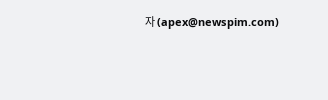자 (apex@newspim.com)